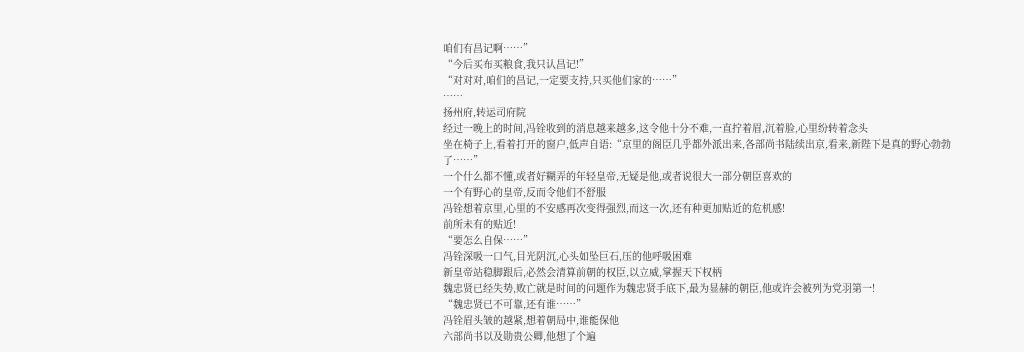咱们有昌记啊……”
“今后买布买粮食,我只认昌记!”
“对对对,咱们的昌记,一定要支持,只买他们家的……”
……
扬州府,转运司府院
经过一晚上的时间,冯铨收到的消息越来越多,这令他十分不难,一直拧着眉,沉着脸,心里纷转着念头
坐在椅子上,看着打开的窗户,低声自语:“京里的阁臣几乎都外派出来,各部尚书陆续出京,看来,新陛下是真的野心勃勃了……”
一个什么都不懂,或者好糊弄的年轻皇帝,无疑是他,或者说很大一部分朝臣喜欢的
一个有野心的皇帝,反而令他们不舒服
冯铨想着京里,心里的不安感再次变得强烈,而这一次,还有种更加贴近的危机感!
前所未有的贴近!
“要怎么自保……”
冯铨深吸一口气,目光阴沉,心头如坠巨石,压的他呼吸困难
新皇帝站稳脚跟后,必然会清算前朝的权臣,以立威,掌握天下权柄
魏忠贤已经失势,败亡就是时间的问题作为魏忠贤手底下,最为显赫的朝臣,他或许会被列为党羽第一!
“魏忠贤已不可靠,还有谁……”
冯铨眉头皱的越紧,想着朝局中,谁能保他
六部尚书以及勋贵公卿,他想了个遍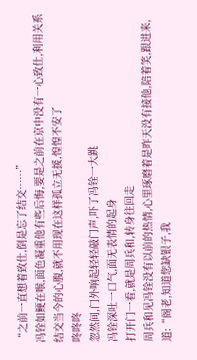“之前一直想着致仕,倒是忘了结交……”
冯铨如鲠在喉,面色凝重他有些后悔,要是之前在京中没有一心致仕,利用关系结交当今的心腹,就不用现在这样孤立无援,惶惶不安了
咚咚咚
忽然间,门外响起轻轻敲门声,吓了冯铨一大跳
冯铨深吐一口气,面无表情的起身
打开门一看,就是周兵和,转身往回走
周兵和见冯铨没有以前的热情,心里琢磨着是昨天没有接他,陪着笑,跟进来,道:“阁老,知道您缺银子,我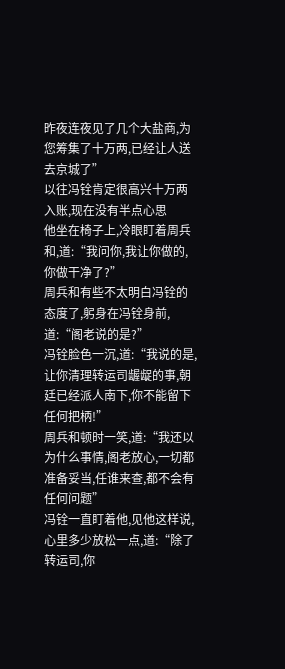昨夜连夜见了几个大盐商,为您筹集了十万两,已经让人送去京城了”
以往冯铨肯定很高兴十万两入账,现在没有半点心思
他坐在椅子上,冷眼盯着周兵和,道:“我问你,我让你做的,你做干净了?”
周兵和有些不太明白冯铨的态度了,躬身在冯铨身前,道:“阁老说的是?”
冯铨脸色一沉,道:“我说的是,让你清理转运司龌龊的事,朝廷已经派人南下,你不能留下任何把柄!”
周兵和顿时一笑,道:“我还以为什么事情,阁老放心,一切都准备妥当,任谁来查,都不会有任何问题”
冯铨一直盯着他,见他这样说,心里多少放松一点,道:“除了转运司,你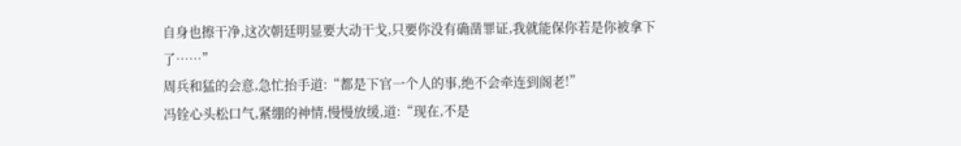自身也擦干净,这次朝廷明显要大动干戈,只要你没有确凿罪证,我就能保你若是你被拿下了……”
周兵和猛的会意,急忙抬手道:“都是下官一个人的事,绝不会牵连到阁老!”
冯铨心头松口气,紧绷的神情,慢慢放缓,道:“现在,不是